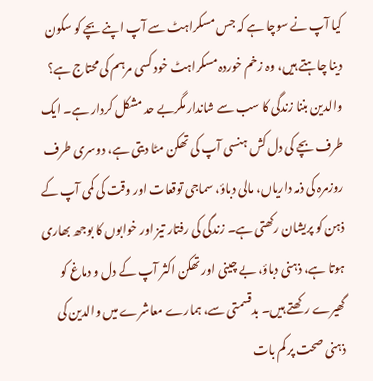کیا آپ نے سوچا ہے کہ جس مسکراہٹ سے آپ اپنے بچے کو سکون دینا چاہتے ہیں، وہ زخم خوردہ مسکراہٹ خود کسی مرہم کی محتاج ہے؟
والدین بننا زندگی کا سب سے شاندار مگربے حد مشکل کردار ہے۔ ایک طرف بچے کی دل کش ہنسی آپ کی تھکن مٹا دیتی ہے، دوسری طرف روزمرہ کی ذمہ داریاں، مالی دباؤ، سماجی توقعات اور وقت کی کمی آپ کے ذہن کو پریشان رکھتی ہے۔ زندگی کی رفتار تیز اور خوابوں کا بوجھ بھاری ہوتا ہے، ذہنی دباؤ، بے چینی اور تھکن اکثر آپ کے دل و دماغ کو گھیرے رکھتے ہیں۔ بدقسمتی سے، ہمارے معاشرے میں والدین کی ذہنی صحت پر کم بات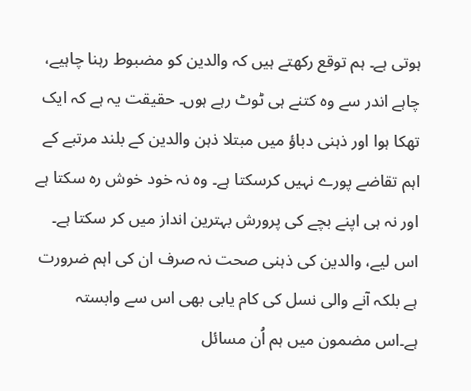ہوتی ہے۔ ہم توقع رکھتے ہیں کہ والدین کو مضبوط رہنا چاہیے، چاہے اندر سے وہ کتنے ہی ٹوٹ رہے ہوں۔ حقیقت یہ ہے کہ ایک تھکا ہوا اور ذہنی دباؤ میں مبتلا ذہن والدین کے بلند مرتبے کے اہم تقاضے پورے نہیں کرسکتا ہے۔ وہ نہ خود خوش رہ سکتا ہے اور نہ ہی اپنے بچے کی پرورش بہترین انداز میں کر سکتا ہے۔ اس لیے، والدین کی ذہنی صحت نہ صرف ان کی اہم ضرورت ہے بلکہ آنے والی نسل کی کام یابی بھی اس سے وابستہ ہے۔اس مضمون میں ہم اُن مسائل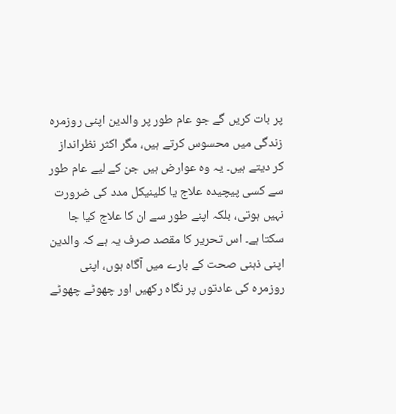پر بات کریں گے جو عام طور پر والدین اپنی روزمرہ زندگی میں محسوس کرتے ہیں، مگر اکثر نظرانداز کر دیتے ہیں۔ یہ وہ عوارض ہیں جن کے لیے عام طور سے کسی پیچیدہ علاج یا کلینیکل مدد کی ضرورت نہیں ہوتی، بلکہ اپنے طور سے ان کا علاج کیا جا سکتا ہے۔ اس تحریر کا مقصد صرف یہ ہے کہ والدین اپنی ذہنی صحت کے بارے میں آگاہ ہوں، اپنی روزمرہ کی عادتوں پر نگاہ رکھیں اور چھوٹے چھوٹے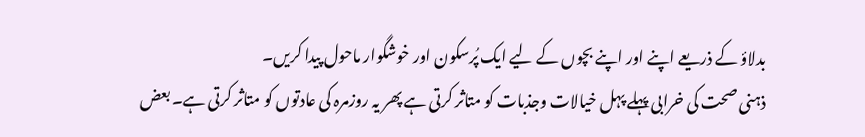بدلاؤ کے ذریعے اپنے اور اپنے بچوں کے لیے ایک پُرسکون اور خوشگوار ماحول پیدا کریں۔
ذہنی صحت کی خرابی پہلے پہل خیالات وجذبات کو متاثر کرتی ہے پھر یہ روزمرہ کی عادتوں کو متاثر کرتی ہے۔ بعض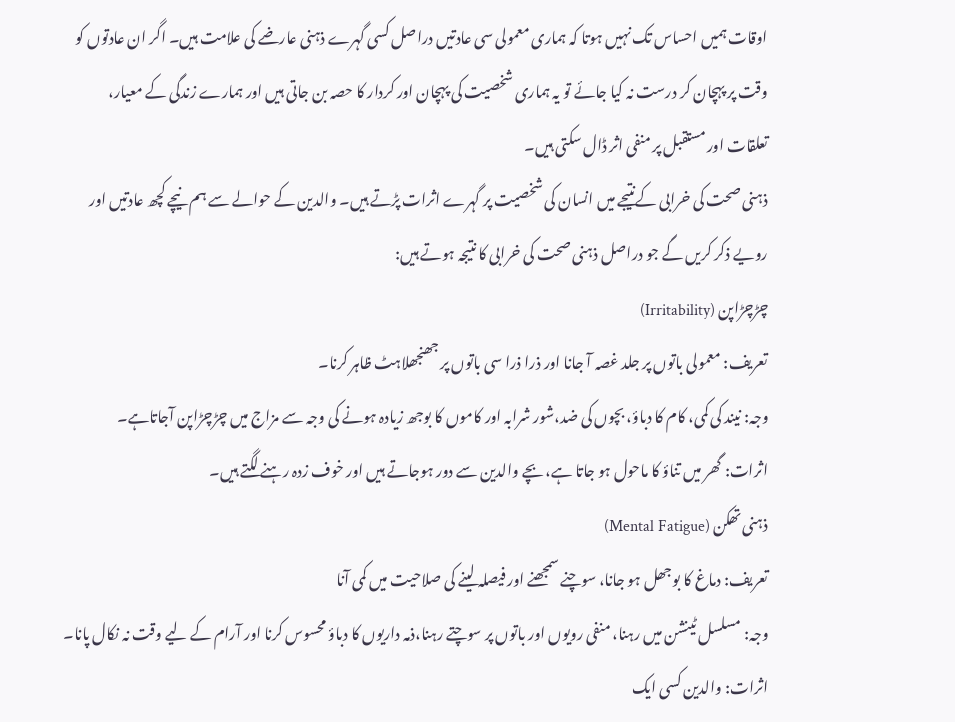اوقات ہمیں احساس تک نہیں ہوتا کہ ہماری معمولی سی عادتیں دراصل کسی گہرے ذہنی عارضے کی علامت ہیں۔ اگر ان عادتوں کو وقت پر پہچان کر درست نہ کیا جائے تو یہ ہماری شخصیت کی پہچان اور کردار کا حصہ بن جاتی ہیں اور ہمارے زندگی کے معیار، تعلقات اور مستقبل پر منفی اثر ڈال سکتی ہیں۔
ذہنی صحت کی خرابی کےنتیجے میں انسان کی شخصیت پر گہرے اثرات پڑتے ہیں۔ والدین کے حوالے سے ہم نیچے کچھ عادتیں اور رویے ذکر کریں گے جو دراصل ذہنی صحت کی خرابی کا نتیجہ ہوتے ہیں:
چڑچڑاپن (Irritability)
تعریف: معمولی باتوں پر جلد غصہ آ جانا اور ذرا ذرا سی باتوں پر جھنجھلاہٹ ظاہر کرنا۔
وجہ: نیند کی کمی، کام کا دباؤ، بچوں کی ضد،شور شرابہ اور کاموں کا بوجھ زیادہ ہونے کی وجہ سے مزاج میں چڑچڑاپن آجاتاہے۔
اثرات: گھر میں تناؤ کا ماحول ہو جاتا ہے، بچے والدین سے دور ہوجاتے ہیں اور خوف زدہ رہنے لگتے ہیں۔
ذہنی تھکن (Mental Fatigue)
تعریف: دماغ کا بوجھل ہو جانا، سوچنے سمجھنے اور فیصلہ لینے کی صلاحیت میں کمی آنا
وجہ: مسلسل ٹینشن میں رہنا، منفی رویوں اور باتوں پر سوچتے رہنا،ذمہ داریوں کا دباؤ محسوس کرنا اور آرام کے لیے وقت نہ نکال پانا۔
اثرات: والدین کسی ایک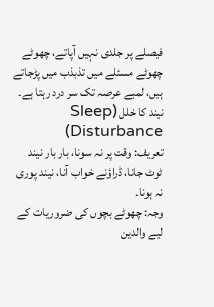فیصلے پر جلدی نہیں آپاتے، چھوٹے چھوٹے مسئلے میں تذبذب میں پڑجاتے ہیں، لمبے عرصہ تک سر درد رہتا ہے۔
نیند کا خلل (Sleep Disturbance)
تعریف: وقت پر نہ سونا، بار بار نیند ٹوٹ جانا، ڈراؤنے خواب آنا، نیند پوری نہ ہونا۔
وجہ: چھوٹے بچوں کی ضروریات کے لیے والدین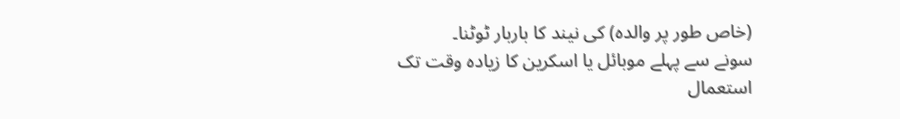(خاص طور پر والدہ) کی نیند کا باربار ٹوٹنا۔
سونے سے پہلے موبائل یا اسکرین کا زیادہ وقت تک استعمال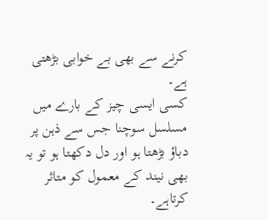کرنے سے بھی بے خوابی بڑھتی ہے۔
کسی ایسی چیز کے بارے میں مسلسل سوچنا جس سے ذہن پر دباؤ بڑھتا ہو اور دل دکھتا ہو تو یہ بھی نیند کے معمول کو متاثر کرتاہے۔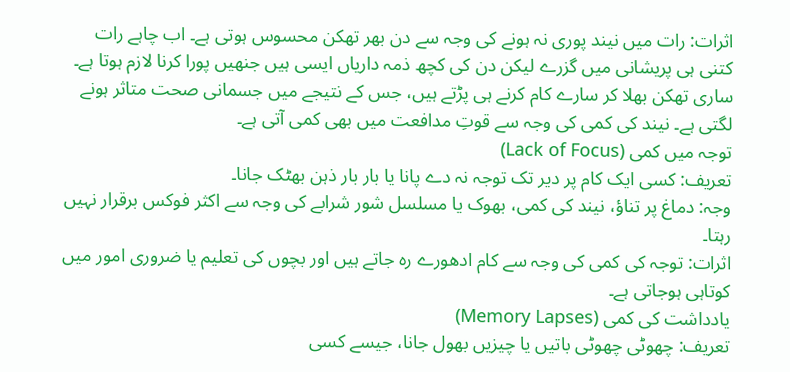اثرات: رات میں نیند پوری نہ ہونے کی وجہ سے دن بھر تھکن محسوس ہوتی ہے۔ اب چاہے رات کتنی ہی پریشانی میں گزرے لیکن دن کی کچھ ذمہ داریاں ایسی ہیں جنھیں پورا کرنا لازم ہوتا ہے۔ ساری تھکن بھلا کر سارے کام کرنے ہی پڑتے ہیں، جس کے نتیجے میں جسمانی صحت متاثر ہونے لگتی ہے۔ نیند کی کمی کی وجہ سے قوتِ مدافعت میں بھی کمی آتی ہے۔
توجہ میں کمی (Lack of Focus)
تعریف: کسی ایک کام پر دیر تک توجہ نہ دے پانا یا بار بار ذہن بھٹک جانا۔
وجہ: دماغ پر تناؤ، نیند کی کمی، بھوک یا مسلسل شور شرابے کی وجہ سے اکثر فوکس برقرار نہیں رہتا۔
اثرات: توجہ کی کمی کی وجہ سے کام ادھورے رہ جاتے ہیں اور بچوں کی تعلیم یا ضروری امور میں کوتاہی ہوجاتی ہے۔
یادداشت کی کمی (Memory Lapses)
تعریف: چھوٹی چھوٹی باتیں یا چیزیں بھول جانا، جیسے کسی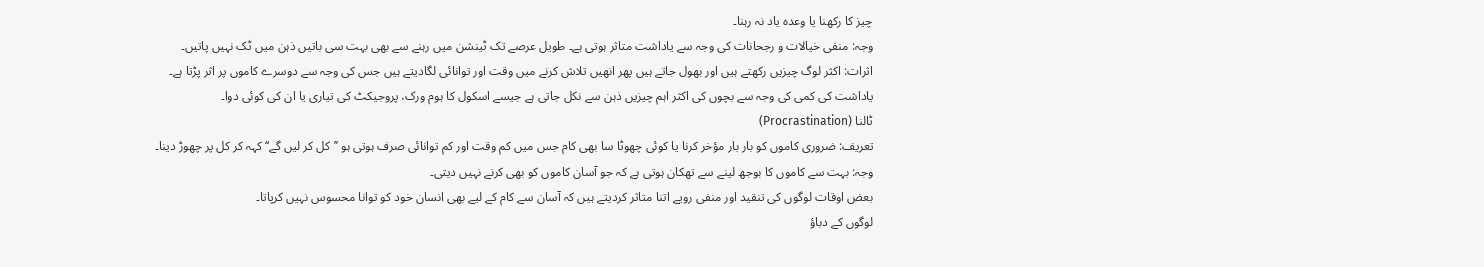چیز کا رکھنا یا وعدہ یاد نہ رہنا۔
وجہ: منفی خیالات و رجحانات کی وجہ سے یاداشت متاثر ہوتی ہے۔ طویل عرصے تک ٹینشن میں رہنے سے بھی بہت سی باتیں ذہن میں ٹک نہیں پاتیں۔
اثرات: اکثر لوگ چیزیں رکھتے ہیں اور بھول جاتے ہیں پھر انھیں تلاش کرنے میں وقت اور توانائی لگادیتے ہیں جس کی وجہ سے دوسرے کاموں پر اثر پڑتا ہے۔
یاداشت کی کمی کی وجہ سے بچوں کی اکثر اہم چیزیں ذہن سے نکل جاتی ہے جیسے اسکول کا ہوم ورک، پروجیکٹ کی تیاری یا ان کی کوئی دوا۔
ٹالنا (Procrastination)
تعریف: ضروری کاموں کو بار بار مؤخر کرنا یا کوئی چھوٹا سا بھی کام جس میں کم وقت اور کم توانائی صرف ہوتی ہو ’’کل کر لیں گے‘‘ کہہ کر کل پر چھوڑ دینا۔
وجہ: بہت سے کاموں کا بوجھ لینے سے تھکان ہوتی ہے کہ جو آسان کاموں کو بھی کرنے نہیں دیتی۔
بعض اوقات لوگوں کی تنقید اور منفی رویے اتنا متاثر کردیتے ہیں کہ آسان سے کام کے لیے بھی انسان خود کو توانا محسوس نہیں کرپاتا۔
لوگوں کے دباؤ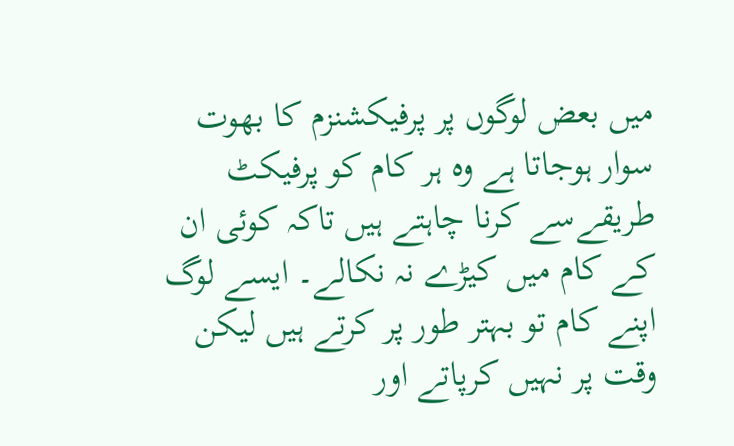میں بعض لوگوں پر پرفیکشنزم کا بھوت سوار ہوجاتا ہے وہ ہر کام کو پرفیکٹ طریقےسے کرنا چاہتے ہیں تاکہ کوئی ان کے کام میں کیڑے نہ نکالے۔ ایسے لوگ اپنے کام تو بہتر طور پر کرتے ہیں لیکن وقت پر نہیں کرپاتے اور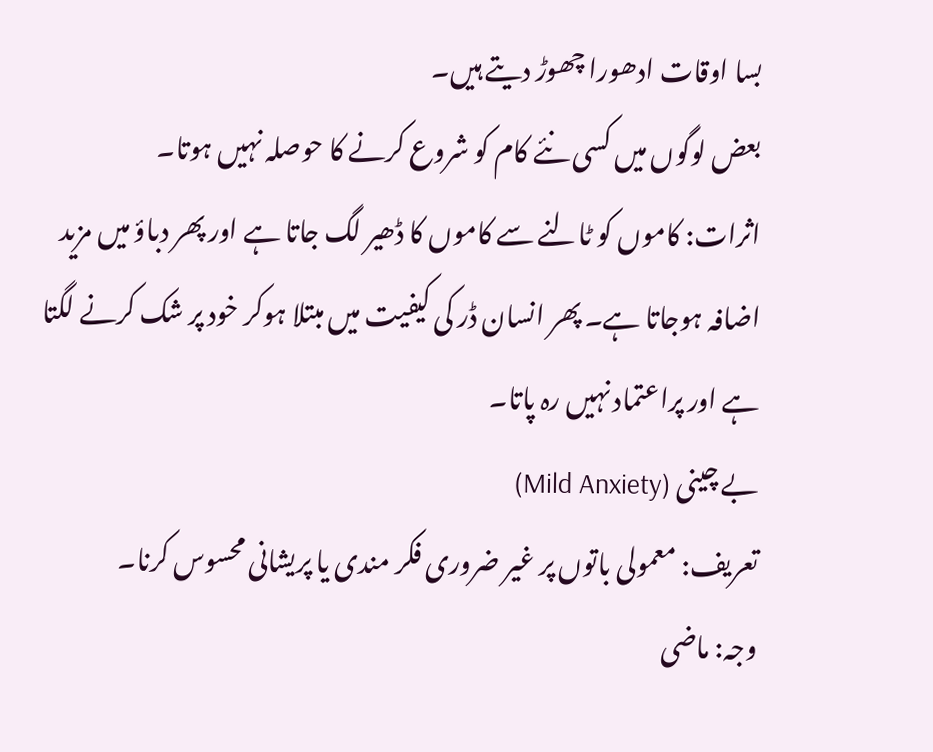بسا اوقات ادھورا چھوڑ دیتے ہیں۔
بعض لوگوں میں کسی نئے کام کو شروع کرنے کا حوصلہ نہیں ہوتا۔
اثرات: کاموں کو ٹالنے سے کاموں کا ڈھیر لگ جاتا ہے اور پھر دباؤ میں مزید اضافہ ہوجاتا ہے۔ پھر انسان ڈر کی کیفیت میں مبتلا ہوکر خود پر شک کرنے لگتا ہے اور پراعتماد نہیں رہ پاتا۔
بے چینی (Mild Anxiety)
تعریف: معمولی باتوں پر غیر ضروری فکر مندی یا پریشانی محسوس کرنا۔
وجہ: ماضی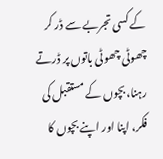کے کسی تجربے سے ڈر کر چھوٹی چھوٹی باتوں پر ڈرتے رہنا،بچوں کے مستقبل کی فکر، اپنا اور اپنے بچوں کا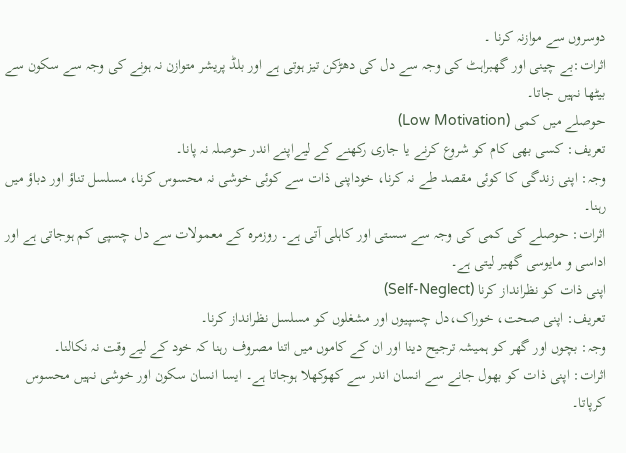دوسروں سے موازنہ کرنا ۔
اثرات:بے چینی اور گھبراہٹ کی وجہ سے دل کی دھڑکن تیز ہوتی ہے اور بلڈ پریشر متوازن نہ ہونے کی وجہ سے سکون سے بیٹھا نہیں جاتا۔
حوصلے میں کمی (Low Motivation)
تعریف: کسی بھی کام کو شروع کرنے یا جاری رکھنے کے لیےاپنے اندر حوصلہ نہ پانا۔
وجہ: اپنی زندگی کا کوئی مقصد طے نہ کرنا، خوداپنی ذات سے کوئی خوشی نہ محسوس کرنا، مسلسل تناؤ اور دباؤ میں رہنا۔
اثرات: حوصلے کی کمی کی وجہ سے سستی اور کاہلی آتی ہے۔ روزمرہ کے معمولات سے دل چسپی کم ہوجاتی ہے اور اداسی و مایوسی گھیر لیتی ہے۔
اپنی ذات کو نظرانداز کرنا (Self-Neglect)
تعریف: اپنی صحت، خوراک،دل چسپیوں اور مشغلوں کو مسلسل نظرانداز کرنا۔
وجہ: بچوں اور گھر کو ہمیشہ ترجیح دینا اور ان کے کاموں میں اتنا مصروف رہنا کہ خود کے لیے وقت نہ نکالنا۔
اثرات: اپنی ذات کو بھول جانے سے انسان اندر سے کھوکھلا ہوجاتا ہے۔ ایسا انسان سکون اور خوشی نہیں محسوس کرپاتا۔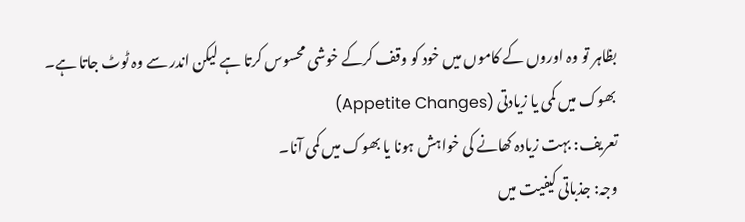بظاہر تو وہ اوروں کے کاموں میں خود کو وقف کرکے خوشی محسوس کرتا ہے لیکن اندر سے وہ ٹوٹ جاتا ہے۔
بھوک میں کمی یا زیادتی (Appetite Changes)
تعریف: بہت زیادہ کھانے کی خواہش ہونا یا بھوک میں کمی آنا۔
وجہ: جذباتی کیفیت میں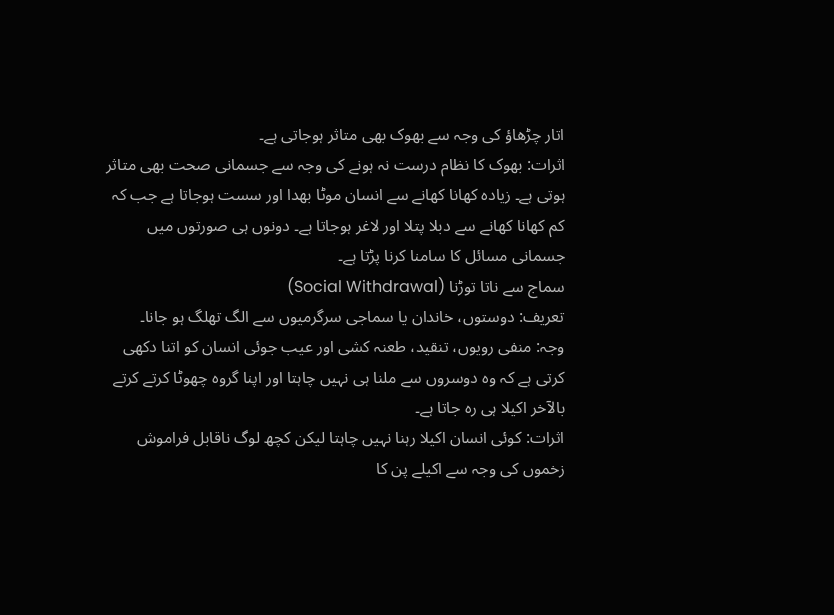اتار چڑھاؤ کی وجہ سے بھوک بھی متاثر ہوجاتی ہے۔
اثرات: بھوک کا نظام درست نہ ہونے کی وجہ سے جسمانی صحت بھی متاثر ہوتی ہے۔ زیادہ کھانا کھانے سے انسان موٹا بھدا اور سست ہوجاتا ہے جب کہ کم کھانا کھانے سے دبلا پتلا اور لاغر ہوجاتا ہے۔ دونوں ہی صورتوں میں جسمانی مسائل کا سامنا کرنا پڑتا ہے۔
سماج سے ناتا توڑنا (Social Withdrawal)
تعریف: دوستوں، خاندان یا سماجی سرگرمیوں سے الگ تھلگ ہو جانا۔
وجہ: منفی رویوں، تنقید، طعنہ کشی اور عیب جوئی انسان کو اتنا دکھی کرتی ہے کہ وہ دوسروں سے ملنا ہی نہیں چاہتا اور اپنا گروہ چھوٹا کرتے کرتے بالآخر اکیلا ہی رہ جاتا ہے۔
اثرات: کوئی انسان اکیلا رہنا نہیں چاہتا لیکن کچھ لوگ ناقابل فراموش زخموں کی وجہ سے اکیلے پن کا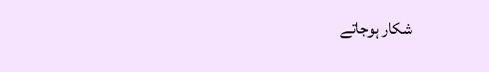شکار ہوجاتے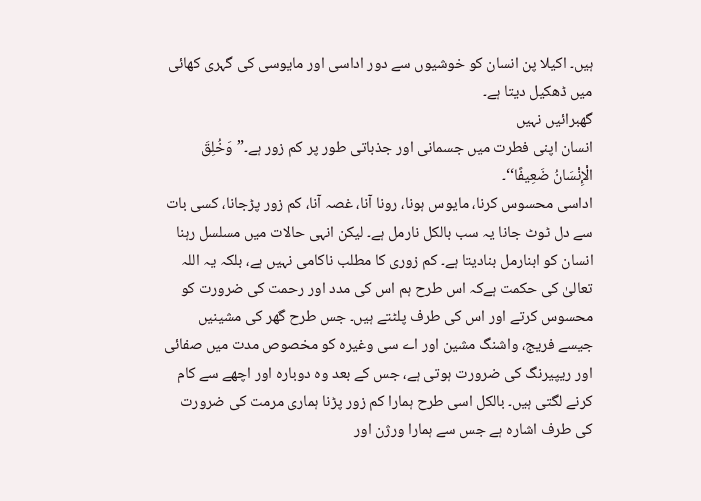ہیں۔ اکیلا پن انسان کو خوشیوں سے دور اداسی اور مایوسی کی گہری کھائی میں ڈھکیل دیتا ہے۔
گھبرائیں نہیں
انسان اپنی فطرت میں جسمانی اور جذباتی طور پر کم زور ہے۔”وَخُلِقَ الْإِنْسَانُ ضَعِیفًا‘‘۔
اداسی محسوس کرنا، مایوس ہونا، رونا آنا، غصہ آنا، کم زور پڑجانا، کسی بات سے دل ٹوٹ جانا یہ سب بالکل نارمل ہے۔ لیکن انہی حالات میں مسلسل رہنا انسان کو ابنارمل بنادیتا ہے۔ کم زوری کا مطلب ناکامی نہیں ہے، بلکہ یہ اللہ تعالیٰ کی حکمت ہےکہ اس طرح ہم اس کی مدد اور رحمت کی ضرورت کو محسوس کرتے اور اس کی طرف پلٹتے ہیں۔ جس طرح گھر کی مشینیں جیسے فریج، واشنگ مشین اور اے سی وغیرہ کو مخصوص مدت میں صفائی اور ریپیرنگ کی ضرورت ہوتی ہے، جس کے بعد وہ دوبارہ اور اچھے سے کام کرنے لگتی ہیں۔ بالکل اسی طرح ہمارا کم زور پڑنا ہماری مرمت کی ضرورت کی طرف اشارہ ہے جس سے ہمارا ورژن اور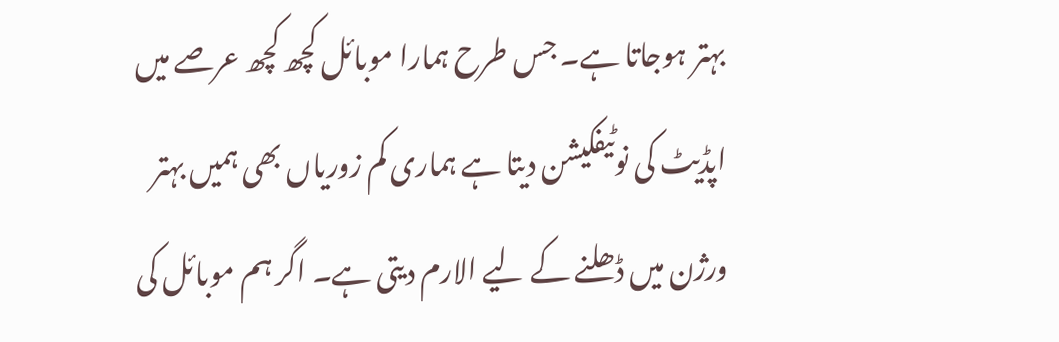بہتر ہوجاتا ہے۔ جس طرح ہمارا موبائل کچھ کچھ عرصے میں اپڈیٹ کی نوٹیفکیشن دیتا ہے ہماری کم زوریاں بھی ہمیں بہتر ورژن میں ڈھلنے کے لیے الارم دیتی ہے۔ اگر ہم موبائل کی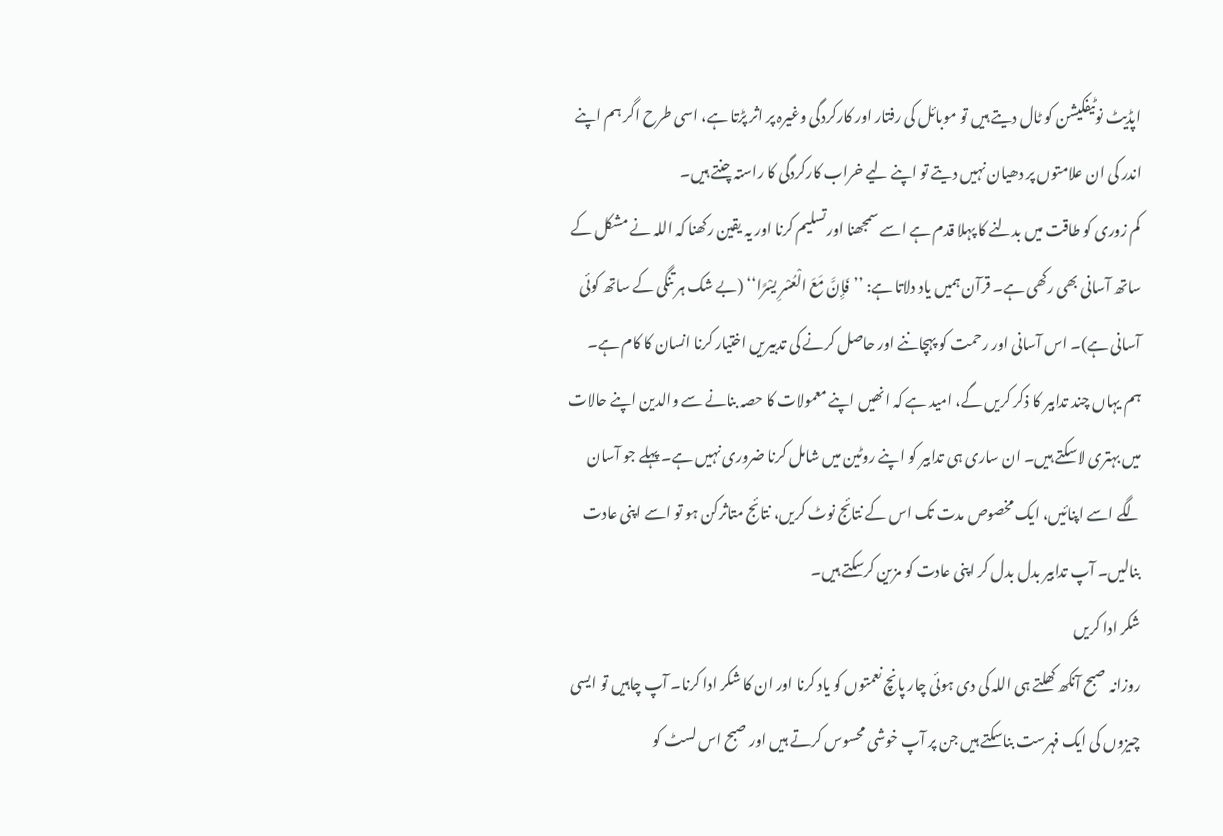اپڈیٹ نوٹیفکیشن کو ٹال دیتے ہیں تو موبائل کی رفتار اور کارکردگی وغیرہ پر اثر پڑتا ہے، اسی طرح اگر ہم اپنے اندر کی ان علامتوں پر دھیان نہیں دیتے تو اپنے لیے خراب کارکردگی کا راستہ چنتے ہیں۔
کم زوری کو طاقت میں بدلنے کا پہلا قدم ہے اسے سمجھنا اورتسلیم کرنا اور یہ یقین رکھنا کہ اللہ نے مشکل کے ساتھ آسانی بھی رکھی ہے۔ قرآن ہمیں یاد دلاتا ہے: ’’فَإِنَّ مَعَ الْعُسْرِ یسْرًا‘‘ (بے شک ہر تنگی کے ساتھ کوئی آسانی ہے)۔ اس آسانی اور رحمت کو پہچاننے اور حاصل کرنے کی تدبیریں اختیار کرنا انسان کا کام ہے۔
ہم یہاں چند تدابیر کا ذکر کریں گے، امید ہے کہ انھیں اپنے معمولات کا حصہ بنانے سے والدین اپنے حالات میں بہتری لاسکتے ہیں۔ ان ساری ہی تدابیر کو اپنے روٹین میں شامل کرنا ضروری نہیں ہے۔ پہلے جو آسان لگے اسے اپنائیں، ایک مخصوص مدت تک اس کے نتائج نوٹ کریں، نتائج متاثرکن ہو تو اسے اپنی عادت بنالیں۔ آپ تدابیر بدل بدل کر اپنی عادت کو مزین کرسکتے ہیں۔
شکر ادا کریں
روزانہ صبح آنکھ کھلتے ہی اللہ کی دی ہوئی چار پانچ نعمتوں کو یاد کرنا اور ان کا شکر ادا کرنا۔ آپ چاہیں تو ایسی چیزوں کی ایک فہرست بناسکتے ہیں جن پر آپ خوشی محسوس کرتے ہیں اور صبح اس لسٹ کو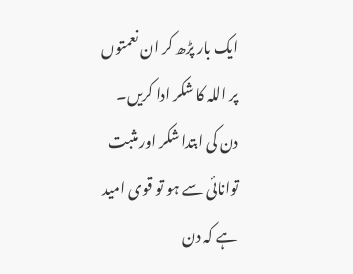ایک بار پڑھ کر ان نعمتوں پر اللہ کا شکر ادا کریں۔ دن کی ابتدا شکر اور مثبت توانائی سے ہو تو قوی امید ہے کہ دن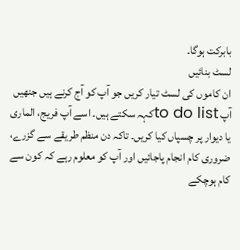بابرکت ہوگا۔
لسٹ بنائیں
ان کاموں کی لسٹ تیار کریں جو آپ کو آج کرنے ہیں جنھیں آپ to do listکہہ سکتے ہیں۔ اسے آپ فریج، الماری یا دیوار پر چسپاں کیا کریں۔ تاکہ دن منظم طریقے سے گزرے، ضروری کام انجام پاجائیں اور آپ کو معلوم رہے کہ کون سے کام ہوچکے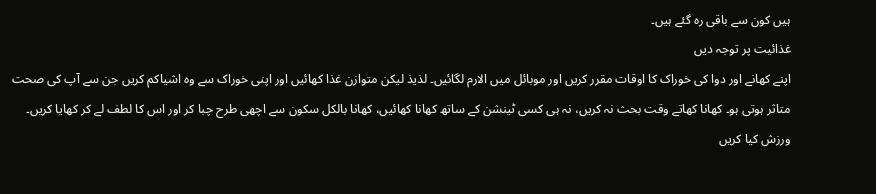ہیں کون سے باقی رہ گئے ہیں۔
غذائیت پر توجہ دیں
اپنے کھانے اور دوا کی خوراک کا اوقات مقرر کریں اور موبائل میں الارم لگائیں۔ لذیذ لیکن متوازن غذا کھائیں اور اپنی خوراک سے وہ اشیاکم کریں جن سے آپ کی صحت متاثر ہوتی ہو۔ کھانا کھاتے وقت بحث نہ کریں، نہ ہی کسی ٹینشن کے ساتھ کھانا کھائیں، کھانا بالکل سکون سے اچھی طرح چبا کر اور اس کا لطف لے کر کھایا کریں۔
ورزش کیا کریں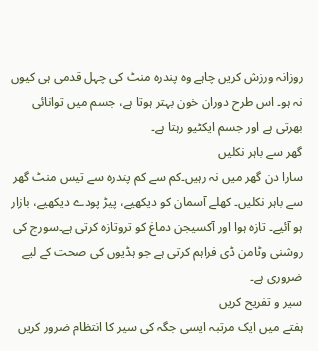روزانہ ورزش کریں چاہے وہ پندرہ منٹ کی چہل قدمی ہی کیوں نہ ہو۔ اس طرح دوران خون بہتر ہوتا ہے، جسم میں توانائی بھرتی ہے اور جسم ایکٹیو رہتا ہے۔
گھر سے باہر نکلیں
سارا دن گھر میں نہ رہیں۔کم سے کم پندرہ سے تیس منٹ گھر سے باہر نکلیں۔ کھلے آسمان کو دیکھیے، پیڑ پودے دیکھیے، بازار ہو آئیے۔ تازہ ہوا اور آکسیجن دماغ کو تروتازہ کرتی ہے۔سورج کی روشنی وٹامن ڈی فراہم کرتی ہے جو ہڈیوں کی صحت کے لیے ضروری ہے۔
سیر و تفریح کریں
ہفتے میں ایک مرتبہ ایسی جگہ کی سیر کا انتظام ضرور کریں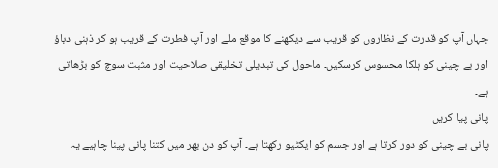جہاں آپ کو قدرت کے نظاروں کو قریب سے دیکھنے کا موقع ملے اور آپ فطرت کے قریب ہو کر ذہنی دباؤ اور بے چینی کو ہلکا محسوس کرسکیں۔ ماحول کی تبدیلی تخلیقی صلاحیت اور مثبت سوچ کو بڑھاتی ہے۔
پانی پیا کریں
پانی بے چینی کو دور کرتا ہے اور جسم کو ایکٹیو رکھتا ہے۔ آپ کو دن بھر میں کتنا پانی پینا چاہیے یہ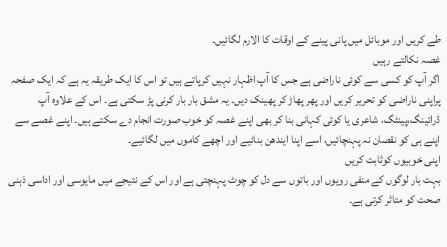طے کریں اور موبائل میں پانی پینے کے اوقات کا الارم لگائیں۔
غصہ نکالتے رہیں
اگر آپ کو کسی سے کوئی ناراضی ہے جس کا آپ اظہار نہیں کرپاتے ہیں تو اس کا ایک طریقہ یہ ہے کہ ایک صفحہ پراپنی ناراضی کو تحریر کریں اور پھر پھاڑ کر پھینک دیں۔ یہ مشق بار بار کرنی پڑ سکتی ہے۔ اس کے علاوہ آپ ڈرائینگ،پینٹگ، شاعری یا کوئی کہانی بنا کر بھی اپنے غصہ کو خوب صورت انجام دے سکتے ہیں۔ اپنے غصے سے اپنے ہی کو نقصان نہ پہنچائیں، اسے اپنا ایندھن بنائیے اور اچھے کاموں میں لگائیے۔
اپنی خوبیوں کوثابت کریں
بہت بار لوگوں کے منفی رویوں اور باتوں سے دل کو چوٹ پہنچتی ہے اور اس کے نتیجے میں مایوسی اور اداسی ذہنی صحت کو متاثر کرتی ہے۔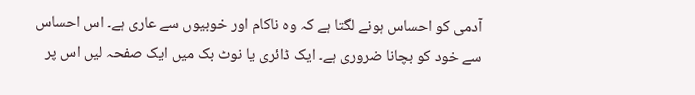آدمی کو احساس ہونے لگتا ہے کہ وہ ناکام اور خوبیوں سے عاری ہے۔ اس احساس سے خود کو بچانا ضروری ہے۔ ایک ڈائری یا نوٹ بک میں ایک صفحہ لیں اس پر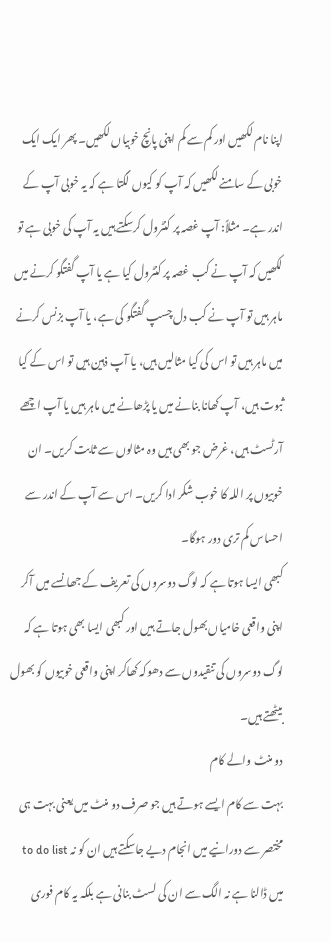اپنا نام لکھیں اور کم سے کم اپنی پانچ خوبیاں لکھیں۔ پھر ایک ایک خوبی کے سامنے لکھیں کہ آپ کو کیوں لگتا ہے کہ یہ خوبی آپ کے اندر ہے۔ مثلاً: آپ غصہ پر کنٹرول کرسکتے ہیں یہ آپ کی خوبی ہے تو لکھیں کہ آپ نے کب غصہ پر کنٹرول کیا ہے یا آپ گفتگو کرنے میں ماہر ہیں تو آپ نے کب دل چسپ گفتگو کی ہے، یا آپ بزنس کرنے میں ماہر ہیں تو اس کی کیا مثالیں ہیں، یا آپ ذہین ہیں تو اس کے کیا ثبوت ہیں، آپ کھانا بنانے میں یا پڑھانے میں ماہر ہیں یا آپ اچھے آرٹسٹ ہیں، غرض جو بھی ہیں وہ مثالوں سے ثابت کریں۔ ان خوبیوں پر اللہ کا خوب شکر ادا کریں۔ اس سے آپ کے اندر سے احساس کم تری دور ہوگا۔
کبھی ایسا ہوتا ہے کہ لوگ دوسروں کی تعریف کے جھانسے میں آکر اپنی واقعی خامیاں بھول جاتے ہیں اور کبھی ایسا بھی ہوتا ہے کہ لوگ دوسروں کی تنقیدوں سے دھوکہ کھاکر اپنی واقعی خوبیوں کو بھول بیٹھتے ہیں۔
دو منٹ والے کام
بہت سے کام ایسے ہوتے ہیں جو صرف دو منٹ میں یعنی بہت ہی مختصر سے دورانیے میں انجام دیے جاسکتے ہیں ان کو نہ to do list میں ڈالنا ہے نہ الگ سے ان کی لسٹ بنانی ہے بلکہ یہ کام فوری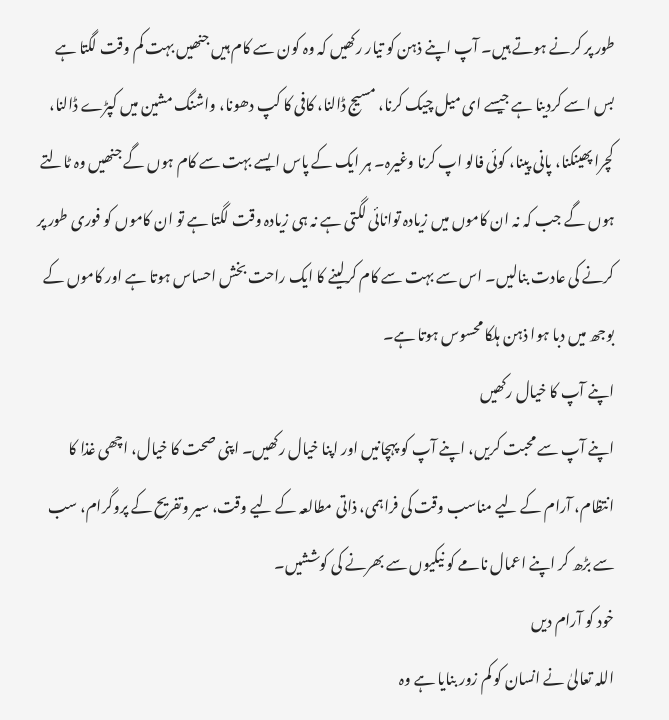طور پر کرنے ہوتے ہیں۔ آپ اپنے ذہن کو تیار رکھیں کہ وہ کون سے کام ہیں جنھیں بہت کم وقت لگتا ہے بس اسے کردینا ہے جیسے ای میل چیک کرنا، مسیج ڈالنا، کافی کا کپ دھونا، واشنگ مشین میں کپڑے ڈالنا، کچرا پھینکنا، پانی پینا، کوئی فالو اپ کرنا وغیرہ۔ ہر ایک کے پاس ایسے بہت سے کام ہوں گے جنھیں وہ ٹالتے ہوں گے جب کہ نہ ان کاموں میں زیادہ توانائی لگتی ہے نہ ہی زیادہ وقت لگتا ہے تو ان کاموں کو فوری طور پر کرنے کی عادت بنالیں۔ اس سے بہت سے کام کرلینے کا ایک راحت بخش احساس ہوتا ہے اور کاموں کے بوجھ میں دبا ہوا ذہن ہلکا محسوس ہوتا ہے۔
اپنے آپ کا خیال رکھیں
اپنے آپ سے محبت کریں، اپنے آپ کو پہچانیں اور اپنا خیال رکھیں۔ اپنی صحت کا خیال، اچھی غذا کا انتظام، آرام کے لیے مناسب وقت کی فراہمی، ذاتی مطالعہ کے لیے وقت، سیر وتفریح کے پروگرام، سب سے بڑھ کر اپنے اعمال نامے کو نیکیوں سے بھرنے کی کوششیں۔
خود کو آرام دیں
اللہ تعالیٰ نے انسان کو کم زور بنایا ہے وہ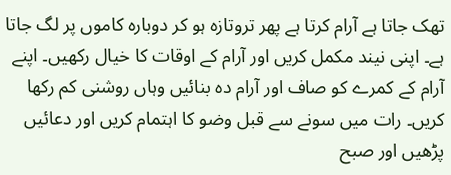تھک جاتا ہے آرام کرتا ہے پھر تروتازہ ہو کر دوبارہ کاموں پر لگ جاتا ہے۔ اپنی نیند مکمل کریں اور آرام کے اوقات کا خیال رکھیں۔ اپنے آرام کے کمرے کو صاف اور آرام دہ بنائیں وہاں روشنی کم رکھا کریں۔ رات میں سونے سے قبل وضو کا اہتمام کریں اور دعائیں پڑھیں اور صبح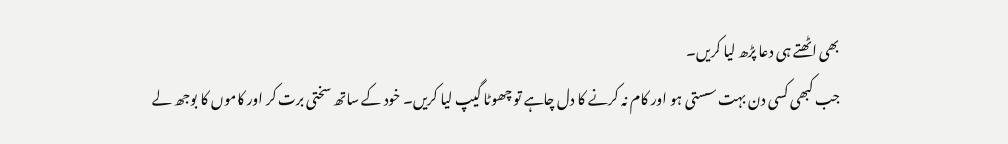بھی اٹھتے ہی دعا پڑھ لیا کریں۔
جب کبھی کسی دن بہت سستی ہو اور کام نہ کرنے کا دل چاہے تو چھوٹا گیپ لیا کریں۔ خود کے ساتھ سختی برت کر اور کاموں کا بوجھ لے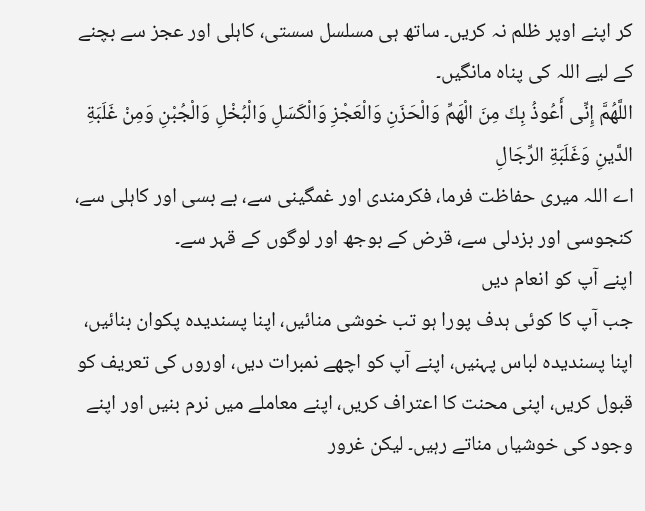کر اپنے اوپر ظلم نہ کریں۔ ساتھ ہی مسلسل سستی، کاہلی اور عجز سے بچنے کے لیے اللہ کی پناہ مانگیں۔
اللَّهُمَّ إِنِّی أَعُوذُ بِكَ مِنَ الْهَمِّ وَالْحَزَنِ وَالْعَجْزِ وَالْكَسَلِ وَالْبُخْلِ وَالْجُبْنِ وَمِنْ غَلَبَةِ الدَّینِ وَغَلَبَةِ الرِّجَالِ
اے اللہ میری حفاظت فرما، فکرمندی اور غمگینی سے، بے بسی اور کاہلی سے، کنجوسی اور بزدلی سے، قرض کے بوجھ اور لوگوں کے قہر سے۔
اپنے آپ کو انعام دیں
جب آپ کا کوئی ہدف پورا ہو تب خوشی منائیں، اپنا پسندیدہ پکوان بنائیں، اپنا پسندیدہ لباس پہنیں، اپنے آپ کو اچھے نمبرات دیں، اوروں کی تعریف کو قبول کریں، اپنی محنت کا اعتراف کریں، اپنے معاملے میں نرم بنیں اور اپنے وجود کی خوشیاں مناتے رہیں۔ لیکن غرور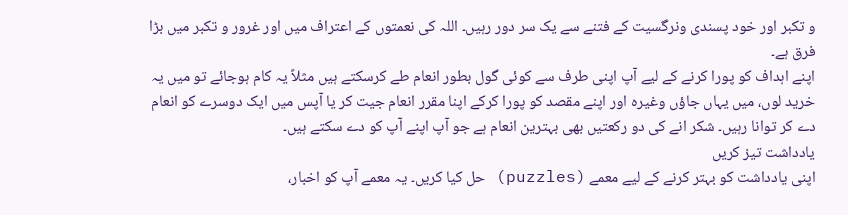و تکبر اور خود پسندی ونرگسیت کے فتنے سے یک سر دور رہیں۔ اللہ کی نعمتوں کے اعتراف میں اور غرور و تکبر میں بڑا فرق ہے۔
اپنے اہداف کو پورا کرنے کے لیے آپ اپنی طرف سے کوئی گول بطور انعام طے کرسکتے ہیں مثلاً یہ کام ہوجائے تو میں یہ خرید لوں، میں یہاں جاؤں وغیرہ اور اپنے مقصد کو پورا کرکے اپنا مقرر انعام جیت کر یا آپس میں ایک دوسرے کو انعام دے کر توانا رہیں۔ شکر انے کی دو رکعتیں بھی بہترین انعام ہے جو آپ اپنے آپ کو دے سکتے ہیں۔
یادداشت تیز کریں
اپنی یادداشت کو بہتر کرنے کے لیے معمے (puzzles) حل کیا کریں۔ یہ معمے آپ کو اخبار،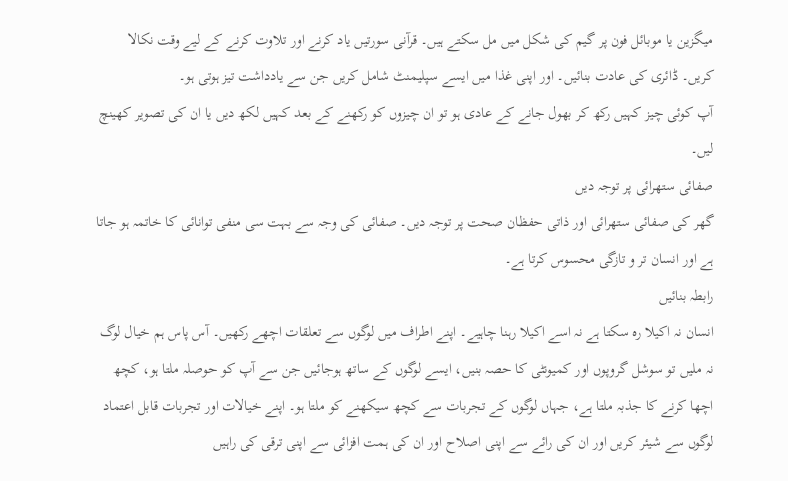میگزین یا موبائل فون پر گیم کی شکل میں مل سکتے ہیں۔ قرآنی سورتیں یاد کرنے اور تلاوت کرنے کے لیے وقت نکالا کریں۔ ڈائری کی عادت بنائیں۔ اور اپنی غذا میں ایسے سپلیمنٹ شامل کریں جن سے یادداشت تیز ہوتی ہو۔
آپ کوئی چیز کہیں رکھ کر بھول جانے کے عادی ہو تو ان چیزوں کو رکھنے کے بعد کہیں لکھ دیں یا ان کی تصویر کھینچ لیں۔
صفائی ستھرائی پر توجہ دیں
گھر کی صفائی ستھرائی اور ذاتی حفظان صحت پر توجہ دیں۔ صفائی کی وجہ سے بہت سی منفی توانائی کا خاتمہ ہو جاتا ہے اور انسان تر و تازگی محسوس کرتا ہے۔
رابطہ بنائیں
انسان نہ اکیلا رہ سکتا ہے نہ اسے اکیلا رہنا چاہیے۔ اپنے اطراف میں لوگوں سے تعلقات اچھے رکھیں۔ آس پاس ہم خیال لوگ نہ ملیں تو سوشل گروپوں اور کمیونٹی کا حصہ بنیں، ایسے لوگوں کے ساتھ ہوجائیں جن سے آپ کو حوصلہ ملتا ہو، کچھ اچھا کرنے کا جذبہ ملتا ہے، جہاں لوگوں کے تجربات سے کچھ سیکھنے کو ملتا ہو۔ اپنے خیالات اور تجربات قابل اعتماد لوگوں سے شیئر کریں اور ان کی رائے سے اپنی اصلاح اور ان کی ہمت افزائی سے اپنی ترقی کی راہیں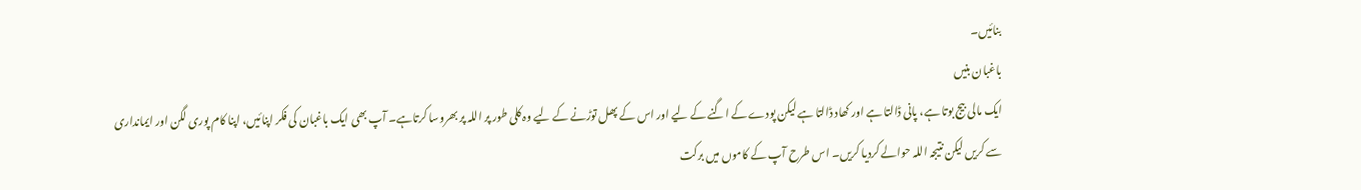بنائیں۔
باغبان بنیں
ایک مالی بیج بوتا ہے، پانی ڈالتا ہے اور کھاد ڈالتا ہے لیکن پودے کے اگنے کے لیے اور اس کے پھل توڑنے کے لیے وہ کلی طور پر اللہ پر بھروسا کرتاہے۔ آپ بھی ایک باغبان کی فکر اپنائیں، اپنا کام پوری لگن اور ایمانداری سے کریں لیکن نتیجہ اللہ حوالے کردیا کریں۔ اس طرح آپ کے کاموں میں برکت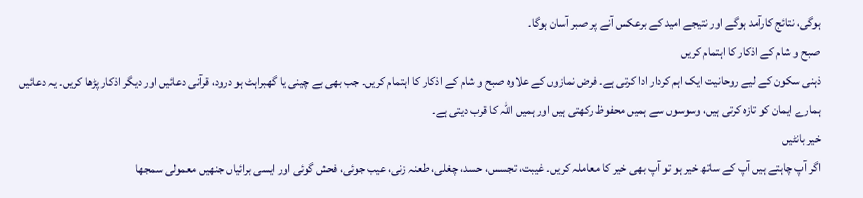ہوگی، نتائج کارآمد ہوگے اور نتیجے امید کے برعکس آنے پر صبر آسان ہوگا۔
صبح و شام کے اذکار کا اہتمام کریں
ذہنی سکون کے لیے روحانیت ایک اہم کردار ادا کرتی ہے۔ فرض نمازوں کے علاوہ صبح و شام کے اذکار کا اہتمام کریں۔ جب بھی بے چینی یا گھبراہٹ ہو درود، قرآنی دعائیں اور دیگر اذکار پڑھا کریں۔ یہ دعائیں ہمارے ایمان کو تازہ کرتی ہیں، وسوسوں سے ہمیں محفوظ رکھتی ہیں اور ہمیں اللہ کا قرب دیتی ہے۔
خیر بانٹیں
اگر آپ چاہتے ہیں آپ کے ساتھ خیر ہو تو آپ بھی خیر کا معاملہ کریں۔ غیبت، تجسس، حسد، چغلی، طعنہ زنی، عیب جوئی، فحش گوئی اور ایسی برائیاں جنھیں معمولی سمجھا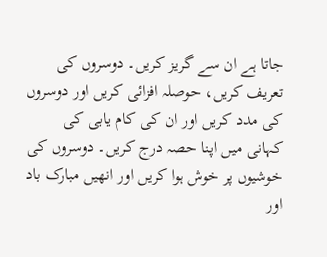جاتا ہے ان سے گریز کریں۔ دوسروں کی تعریف کریں، حوصلہ افزائی کریں اور دوسروں کی مدد کریں اور ان کی کام یابی کی کہانی میں اپنا حصہ درج کریں۔ دوسروں کی خوشیوں پر خوش ہوا کریں اور انھیں مبارک باد اور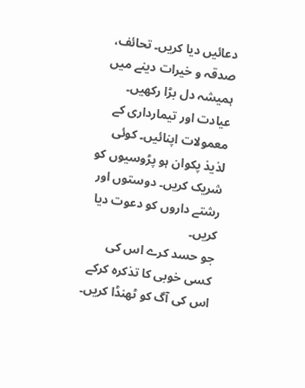دعائیں دیا کریں۔ تحائف، صدقہ و خیرات دینے میں ہمیشہ دل بڑا رکھیں۔ عیادت اور تیمارداری کے معمولات اپنائیں۔ کوئی لذیذ پکوان ہو پڑوسیوں کو شریک کریں۔ دوستوں اور رشتے داروں کو دعوت دیا کریں۔
جو حسد کرے اس کی کسی خوبی کا تذکرہ کرکے اس کی آگ کو ٹھنڈا کریں۔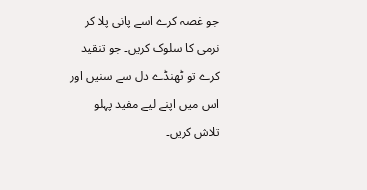جو غصہ کرے اسے پانی پلا کر نرمی کا سلوک کریں۔ جو تنقید کرے تو ٹھنڈے دل سے سنیں اور اس میں اپنے لیے مفید پہلو تلاش کریں۔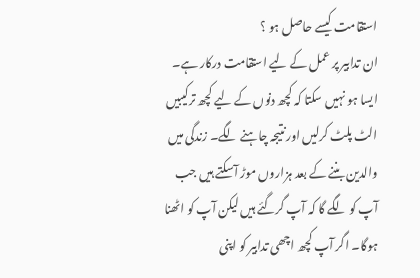استقامت کیسے حاصل ہو ؟
ان تدابیر پر عمل کے لیے استقامت درکار ہے۔ ایسا ہو نہیں سکتا کہ کچھ دنوں کے لیے کچھ ترکیبیں الٹ پلٹ کرلیں اور نتیجہ چاہنے لگے۔ زندگی میں والدین بننے کے بعد ہزاروں موڑ آسکتے ہیں جب آپ کو لگے گا کہ آپ گرگئے ہیں لیکن آپ کو اٹھنا ہوگا۔ اگر آپ کچھ اچھی تدابیر کو اپنی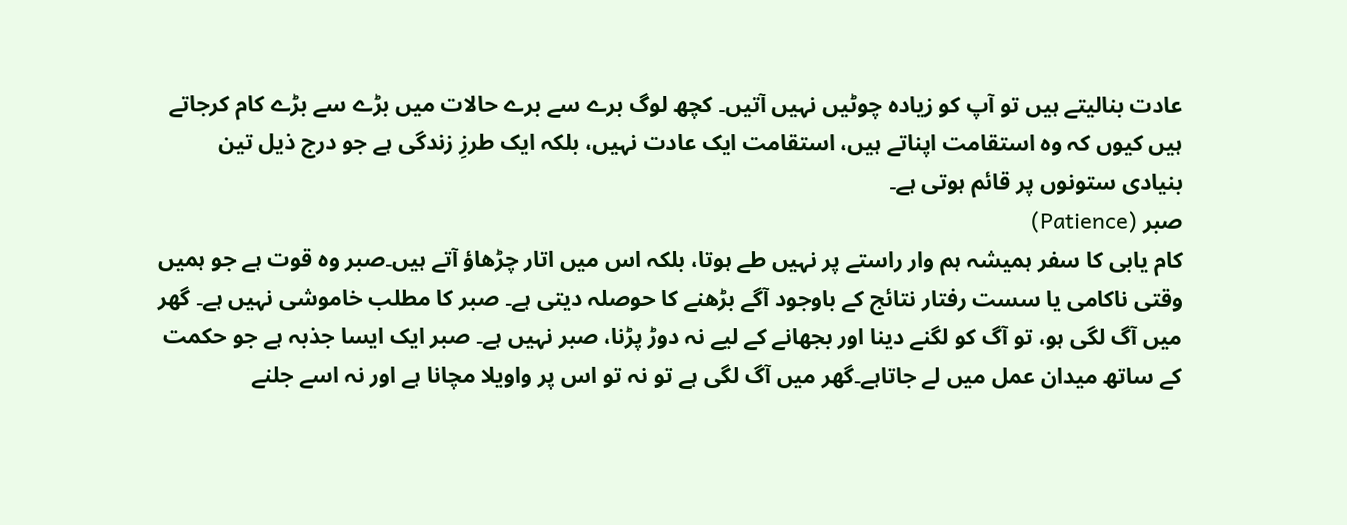عادت بنالیتے ہیں تو آپ کو زیادہ چوٹیں نہیں آتیں۔ کچھ لوگ برے سے برے حالات میں بڑے سے بڑے کام کرجاتے ہیں کیوں کہ وہ استقامت اپناتے ہیں، استقامت ایک عادت نہیں، بلکہ ایک طرزِ زندگی ہے جو درج ذیل تین بنیادی ستونوں پر قائم ہوتی ہے۔
صبر (Patience)
کام یابی کا سفر ہمیشہ ہم وار راستے پر نہیں طے ہوتا، بلکہ اس میں اتار چڑھاؤ آتے ہیں۔صبر وہ قوت ہے جو ہمیں وقتی ناکامی یا سست رفتار نتائج کے باوجود آگے بڑھنے کا حوصلہ دیتی ہے۔ صبر کا مطلب خاموشی نہیں ہے۔ گھر میں آگ لگی ہو، تو آگ کو لگنے دینا اور بجھانے کے لیے نہ دوڑ پڑنا، صبر نہیں ہے۔ صبر ایک ایسا جذبہ ہے جو حکمت کے ساتھ میدان عمل میں لے جاتاہے۔گھر میں آگ لگی ہے تو نہ تو اس پر واویلا مچانا ہے اور نہ اسے جلنے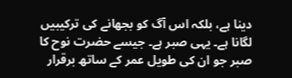دینا ہے، بلکہ اس آگ کو بجھانے کی ترکیبیں لگانا ہے۔ یہی صبر ہے۔ جیسے حضرت نوح کا صبر جو ان کی طویل عمر کے ساتھ برقرار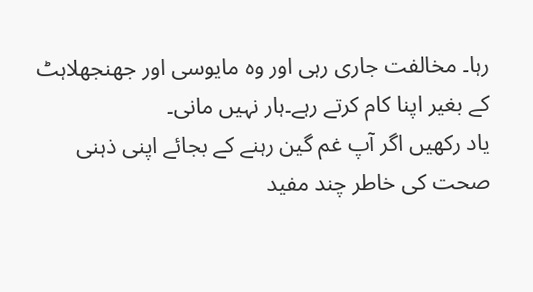رہا۔ مخالفت جاری رہی اور وہ مایوسی اور جھنجھلاہٹ کے بغیر اپنا کام کرتے رہے۔ہار نہیں مانی۔
یاد رکھیں اگر آپ غم گین رہنے کے بجائے اپنی ذہنی صحت کی خاطر چند مفید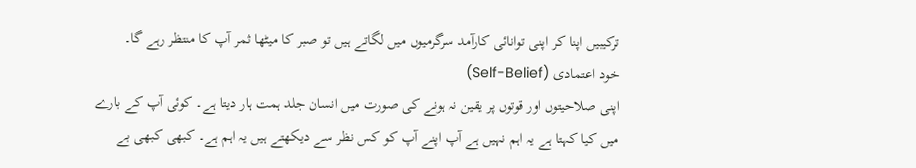ترکیبیں اپنا کر اپنی توانائی کارآمد سرگرمیوں میں لگاتے ہیں تو صبر کا میٹھا ثمر آپ کا منتظر رہے گا۔
خود اعتمادی (Self-Belief)
اپنی صلاحیتوں اور قوتوں پر یقین نہ ہونے کی صورت میں انسان جلد ہمت ہار دیتا ہے۔ کوئی آپ کے بارے میں کیا کہتا ہے یہ اہم نہیں ہے آپ اپنے آپ کو کس نظر سے دیکھتے ہیں یہ اہم ہے۔ کبھی کبھی بے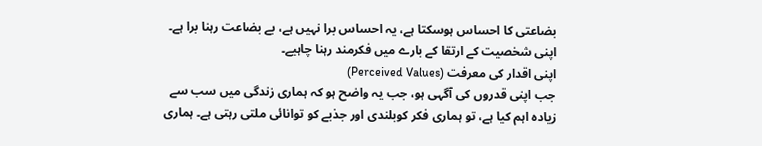بضاعتی کا احساس ہوسکتا ہے، یہ احساس برا نہیں ہے، بے بضاعت رہنا برا ہے۔ اپنی شخصیت کے ارتقا کے بارے میں فکرمند رہنا چاہیے۔
اپنی اقدار کی معرفت (Perceived Values)
جب اپنی قدروں کی آگہی ہو، جب یہ واضح ہو کہ ہماری زندگی میں سب سے زیادہ اہم کیا ہے، تو ہماری فکر کوبلندی اور جذبے کو توانائی ملتی رہتی ہے۔ ہماری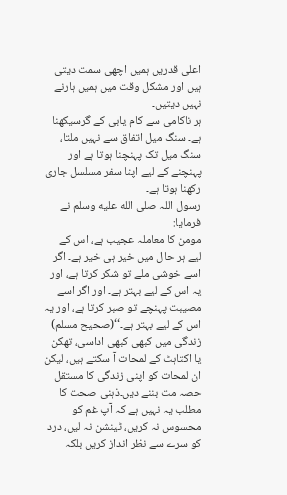اعلی قدریں ہمیں اچھی سمت دیتی ہیں اور مشکل وقت میں ہمیں ہارنے نہیں دیتیں۔
ہر ناکامی سے کام یابی کے گرسیکھنا ہے۔ سنگ میل اتفاق سے نہیں ملتا، سنگ میل تک پہنچنا ہوتا ہے اور پہنچنے کے لیے اپنا سفر مسلسل جاری رکھنا ہوتا ہے۔
رسول اللہ صلى الله عليه وسلم نے فرمایا:
مومن کا معاملہ عجیب ہے، اس کے لیے ہر حال میں خیر ہی خیر ہے۔ اگر اسے خوشی ملے تو شکر کرتا ہے، اور یہ اس کے لیے بہتر ہے۔ اور اگر اسے مصیبت پہنچے تو صبر کرتا ہے، اور یہ اس کے لیے بہتر ہے۔‘‘(صحیح مسلم)
زندگی میں کبھی کبھی اداسی، تھکن یا اکتاہٹ کے لمحات آ سکتے ہیں، لیکن ان لمحات کو اپنی زندگی کا مستقل حصہ مت بننے دیں۔ذہنی صحت کا مطلب یہ نہیں ہے کہ آپ غم کو محسوس نہ کریں، ٹینشن نہ لیں، درد کو سرے سے نظر انداز کریں بلکہ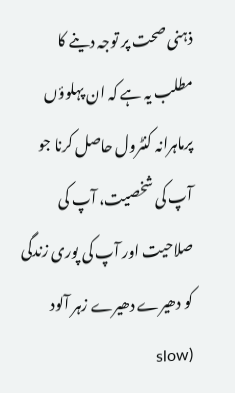ذہنی صحت پر توجہ دینے کا مطلب یہ ہے کہ ان پہلوؤں پرماہرانہ کنٹرول حاصل کرنا جو آپ کی شخصیت، آپ کی صلاحیت اور آپ کی پوری زندگی کو دھیرے دھیرے زہر آلود (slow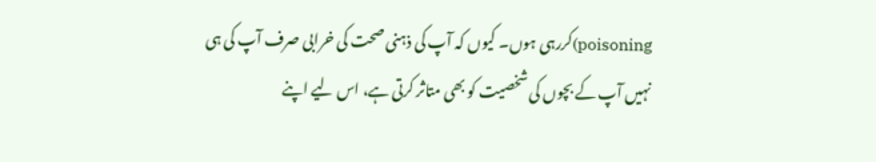poisoning)کررہی ہوں۔ کیوں کہ آپ کی ذہنی صحت کی خرابی صرف آپ کی ہی نہیں آپ کے بچوں کی شخصیت کو بھی متاثر کرتی ہے، اس لیے اپنے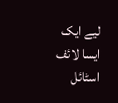لیے ایک ایسا لائف اسٹائل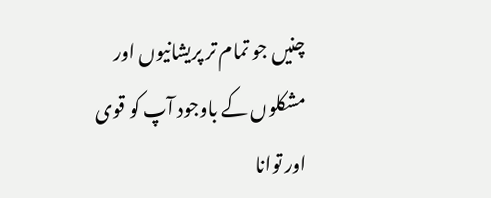چنیں جو تمام تر پریشانیوں اور مشکلوں کے باوجود آپ کو قوی اور توانا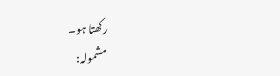رکھتا ہو۔
مشمولہ: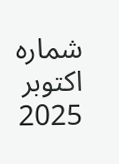شمارہ اکتوبر 2025